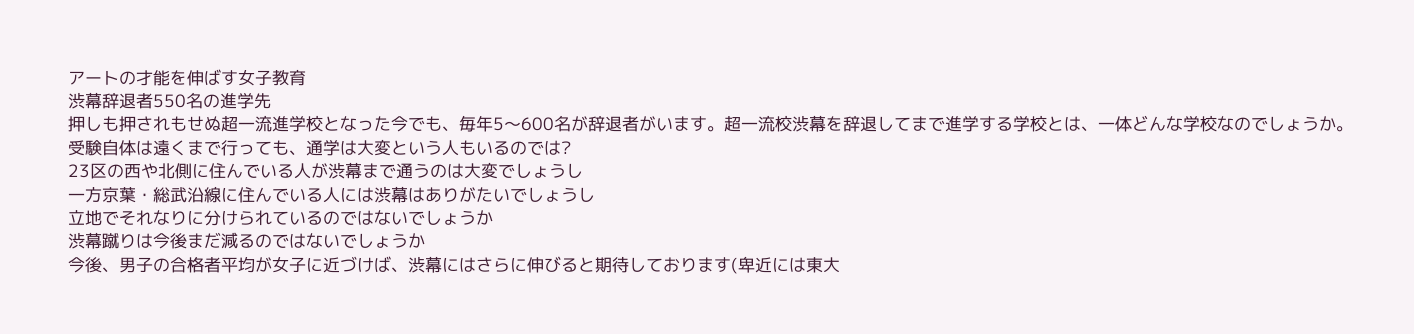アートの才能を伸ばす女子教育
渋幕辞退者550名の進学先
押しも押されもせぬ超一流進学校となった今でも、毎年5〜600名が辞退者がいます。超一流校渋幕を辞退してまで進学する学校とは、一体どんな学校なのでしょうか。
受験自体は遠くまで行っても、通学は大変という人もいるのでは?
23区の西や北側に住んでいる人が渋幕まで通うのは大変でしょうし
一方京葉・総武沿線に住んでいる人には渋幕はありがたいでしょうし
立地でそれなりに分けられているのではないでしょうか
渋幕蹴りは今後まだ減るのではないでしょうか
今後、男子の合格者平均が女子に近づけば、渋幕にはさらに伸びると期待しております(卑近には東大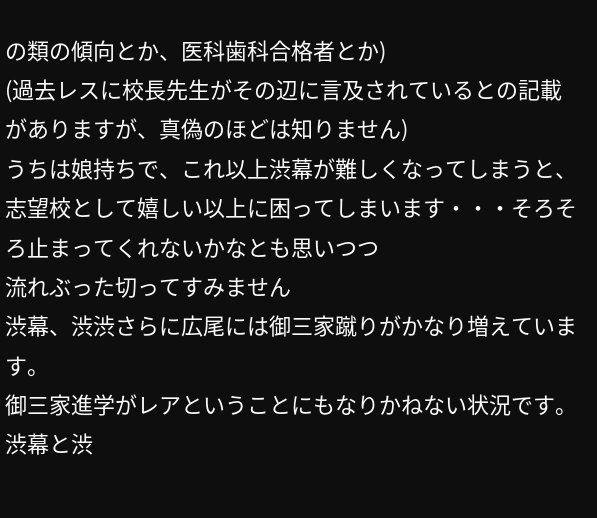の類の傾向とか、医科歯科合格者とか)
(過去レスに校長先生がその辺に言及されているとの記載がありますが、真偽のほどは知りません)
うちは娘持ちで、これ以上渋幕が難しくなってしまうと、志望校として嬉しい以上に困ってしまいます・・・そろそろ止まってくれないかなとも思いつつ
流れぶった切ってすみません
渋幕、渋渋さらに広尾には御三家蹴りがかなり増えています。
御三家進学がレアということにもなりかねない状況です。
渋幕と渋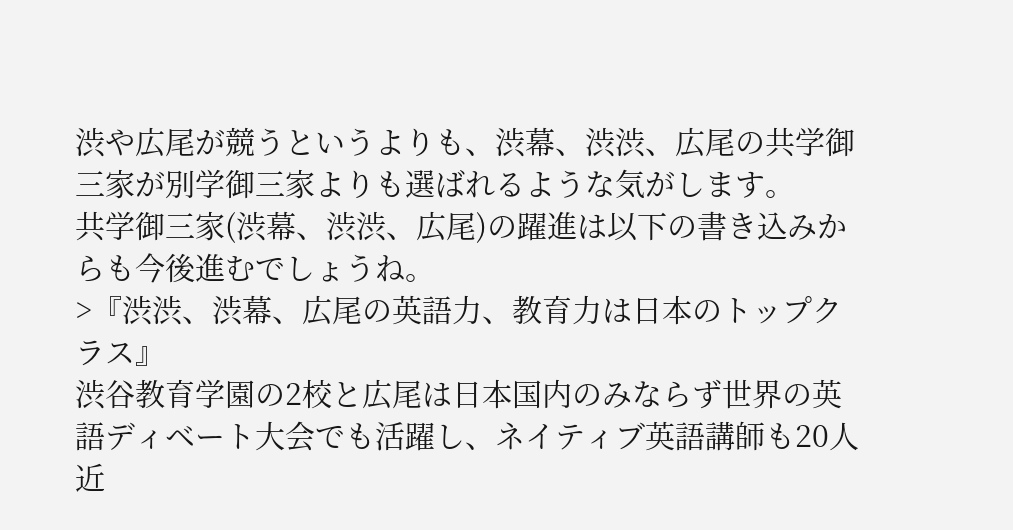渋や広尾が競うというよりも、渋幕、渋渋、広尾の共学御三家が別学御三家よりも選ばれるような気がします。
共学御三家(渋幕、渋渋、広尾)の躍進は以下の書き込みからも今後進むでしょうね。
>『渋渋、渋幕、広尾の英語力、教育力は日本のトップクラス』
渋谷教育学園の2校と広尾は日本国内のみならず世界の英語ディベート大会でも活躍し、ネイティブ英語講師も20人近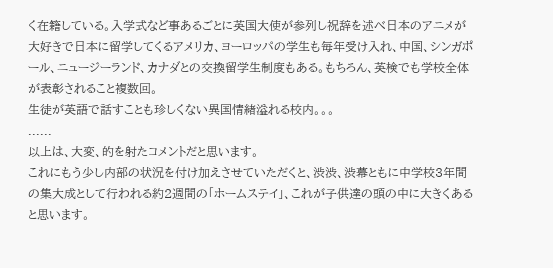く在籍している。入学式など事あるごとに英国大使が参列し祝辞を述べ日本のアニメが大好きで日本に留学してくるアメリカ、ヨーロッパの学生も毎年受け入れ、中国、シンガポール、ニュージーランド、カナダとの交換留学生制度もある。もちろん、英検でも学校全体が表彰されること複数回。
生徒が英語で話すことも珍しくない異国情緒溢れる校内。。。
......
以上は、大変、的を射たコメントだと思います。
これにもう少し内部の状況を付け加えさせていただくと、渋渋、渋幕ともに中学校3年間の集大成として行われる約2週間の「ホームステイ」、これが子供達の頭の中に大きくあると思います。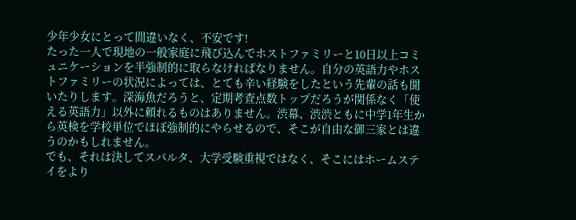少年少女にとって間違いなく、不安です!
たった一人で現地の一般家庭に飛び込んでホストファミリーと10日以上コミュニケーションを半強制的に取らなければなりません。自分の英語力やホストファミリーの状況によっては、とても辛い経験をしたという先輩の話も聞いたりします。深海魚だろうと、定期考査点数トップだろうが関係なく「使える英語力」以外に頼れるものはありません。渋幕、渋渋ともに中学1年生から英検を学校単位でほぼ強制的にやらせるので、そこが自由な御三家とは違うのかもしれません。
でも、それは決してスパルタ、大学受験重視ではなく、そこにはホームステイをより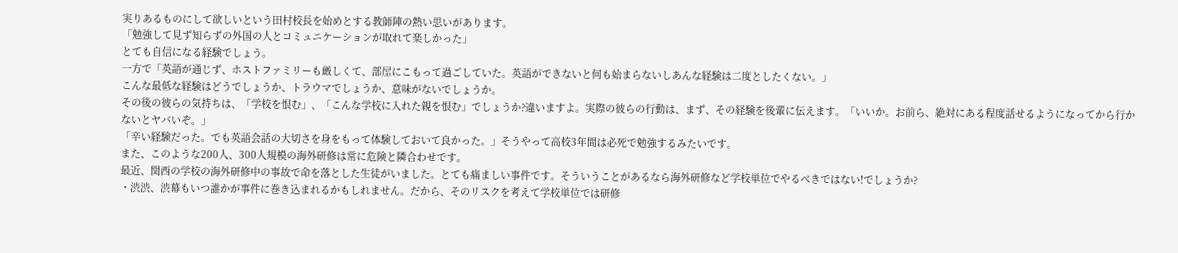実りあるものにして欲しいという田村校長を始めとする教師陣の熱い思いがあります。
「勉強して見ず知らずの外国の人とコミュニケーションが取れて楽しかった」
とても自信になる経験でしょう。
一方で「英語が通じず、ホストファミリーも厳しくて、部屋にこもって過ごしていた。英語ができないと何も始まらないしあんな経験は二度としたくない。」
こんな最低な経験はどうでしょうか、トラウマでしょうか、意味がないでしょうか。
その後の彼らの気持ちは、「学校を恨む」、「こんな学校に入れた親を恨む」でしょうか?違いますよ。実際の彼らの行動は、まず、その経験を後輩に伝えます。「いいか。お前ら、絶対にある程度話せるようになってから行かないとヤバいぞ。」
「辛い経験だった。でも英語会話の大切さを身をもって体験しておいて良かった。」そうやって高校3年間は必死で勉強するみたいです。
また、このような200人、300人規模の海外研修は常に危険と隣合わせです。
最近、関西の学校の海外研修中の事故で命を落とした生徒がいました。とても痛ましい事件です。そういうことがあるなら海外研修など学校単位でやるべきではない!でしょうか?
・渋渋、渋幕もいつ誰かが事件に巻き込まれるかもしれません。だから、そのリスクを考えて学校単位では研修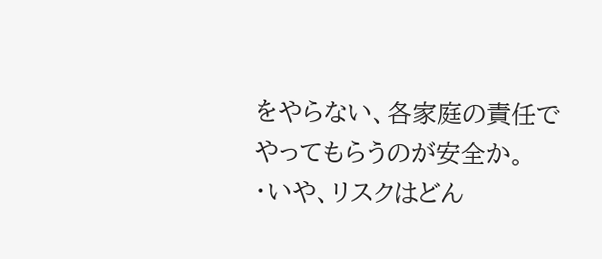をやらない、各家庭の責任でやってもらうのが安全か。
・いや、リスクはどん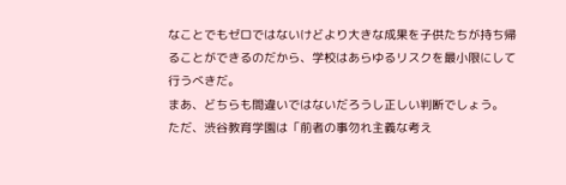なことでもゼロではないけどより大きな成果を子供たちが持ち帰ることができるのだから、学校はあらゆるリスクを最小限にして行うべきだ。
まあ、どちらも間違いではないだろうし正しい判断でしょう。
ただ、渋谷教育学園は「前者の事勿れ主義な考え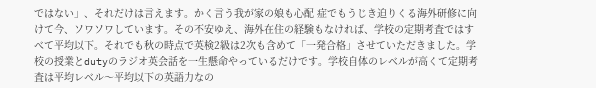ではない」、それだけは言えます。かく言う我が家の娘も心配 症でもうじき迫りくる海外研修に向けて今、ソワソワしています。その不安ゆえ、海外在住の経験もなければ、学校の定期考査ではすべて平均以下。それでも秋の時点で英検2級は2次も含めて「一発合格」させていただきました。学校の授業とdutyのラジオ英会話を一生懸命やっているだけです。学校自体のレベルが高くて定期考査は平均レベル〜平均以下の英語力なの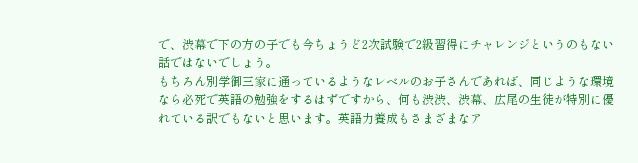で、渋幕で下の方の子でも今ちょうど2次試験で2級習得にチャレンジというのもない話ではないでしょう。
もちろん別学御三家に通っているようなレベルのお子さんであれば、同じような環境なら必死で英語の勉強をするはずですから、何も渋渋、渋幕、広尾の生徒が特別に優れている訳でもないと思います。英語力養成もさまざまなア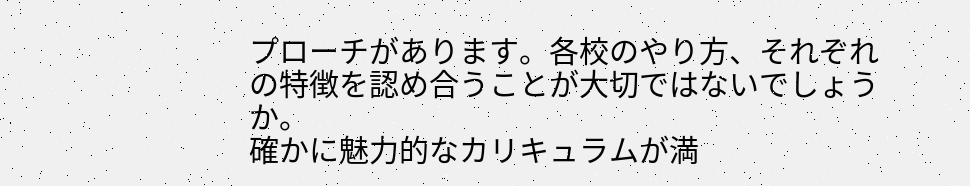プローチがあります。各校のやり方、それぞれの特徴を認め合うことが大切ではないでしょうか。
確かに魅力的なカリキュラムが満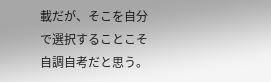載だが、そこを自分で選択することこそ自調自考だと思う。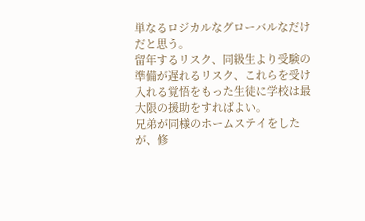単なるロジカルなグローバルなだけだと思う。
留年するリスク、同級生より受験の準備が遅れるリスク、これらを受け入れる覚悟をもった生徒に学校は最大限の援助をすればよい。
兄弟が同様のホームステイをしたが、修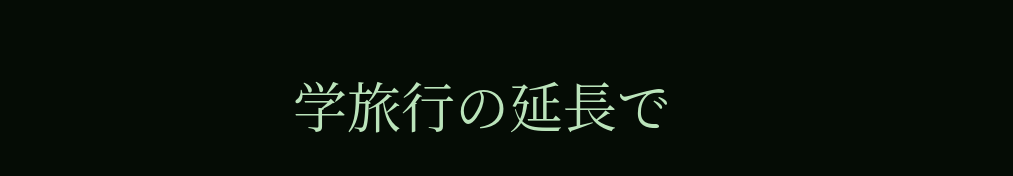学旅行の延長で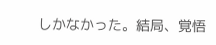しかなかった。結局、覚悟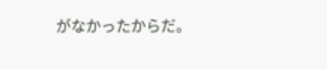がなかったからだ。